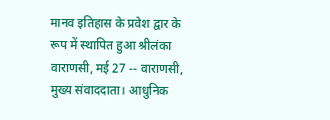मानव इतिहास के प्रवेश द्वार के रूप में स्थापित हुआ श्रीलंका
वाराणसी, मई 27 -- वाराणसी, मुख्य संवाददाता। आधुनिक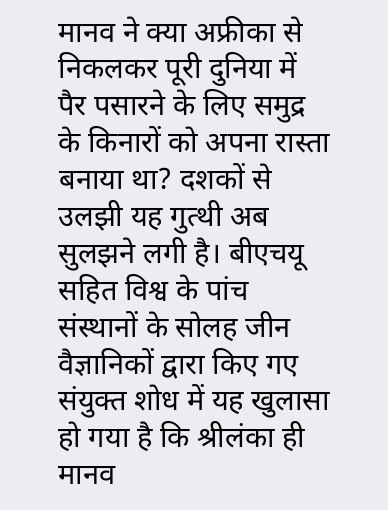मानव ने क्या अफ्रीका से निकलकर पूरी दुनिया में पैर पसारने के लिए समुद्र के किनारों को अपना रास्ता बनाया था? दशकों से उलझी यह गुत्थी अब सुलझने लगी है। बीएचयू सहित विश्व के पांच संस्थानों के सोलह जीन वैज्ञानिकों द्वारा किए गए संयुक्त शोध में यह खुलासा हो गया है कि श्रीलंका ही मानव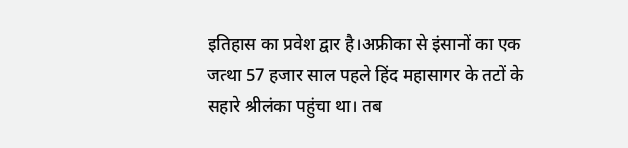इतिहास का प्रवेश द्वार है।अफ्रीका से इंसानों का एक जत्था 57 हजार साल पहले हिंद महासागर के तटों के सहारे श्रीलंका पहुंचा था। तब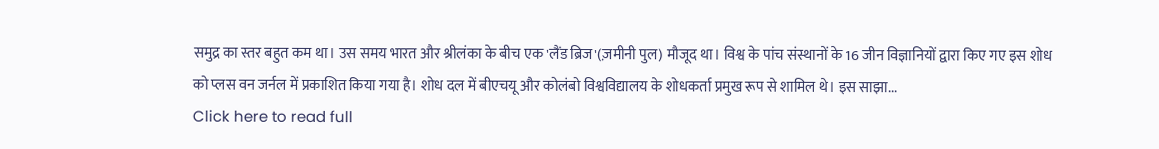समुद्र का स्तर बहुत कम था। उस समय भारत और श्रीलंका के बीच एक 'लैंड ब्रिज'(ज़मीनी पुल) मौजूद था। विश्व के पांच संस्थानों के 16 जीन विज्ञानियों द्वारा किए गए इस शोध को प्लस वन जर्नल में प्रकाशित किया गया है। शोध दल में बीएचयू और कोलंबो विश्वविद्यालय के शोधकर्ता प्रमुख रूप से शामिल थे। इस साझा...
Click here to read full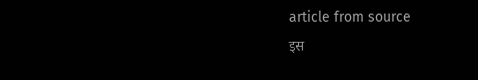article from source
इस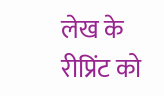लेख के रीप्रिंट को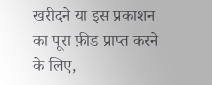खरीदने या इस प्रकाशन का पूरा फ़ीड प्राप्त करने के लिए,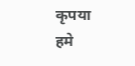कृपया
हमे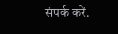संपर्क करें.